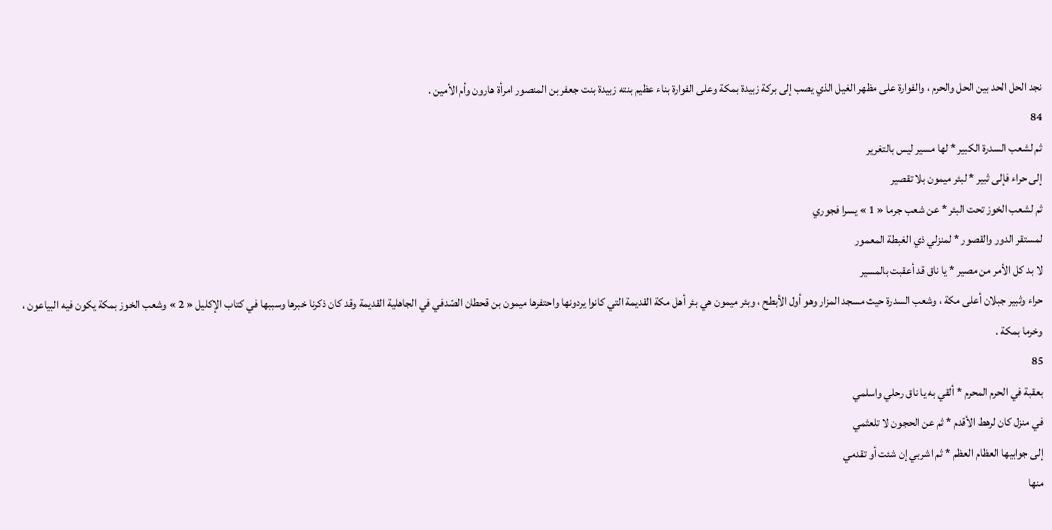نجد الحل الحد بين الحل والحرم ، والفوارة على مظهر الغيل الذي يصب إلى بركة زبيدة بمكة وعلى الفوارة بناء عظيم بنته زبيدة بنت جعفر بن المنصور امرأة هارون وأم الأمين .
84
ثم لشعب السدرة الكبير * لها مسير ليس بالتغرير
إلى حراء فإلى ثبير * لبئر ميمون بلا تقصير
ثم لشعب الخوز تحت البئر * عن شعب جرما « 1 » يسرا فجوري
لمستقر الدور والقصور * لمنزلي ذي الغبطة المعمور
لا بد كل الأمر من مصير * يا ناق قد أعقبت بالمسير
حراء وثبير جبلان أعلى مكة ، وشعب السدرة حيث مسجد المزار وهو أول الأبطح ، وبئر ميمون هي بئر أهل مكة القديمة التي كانوا يردونها واحتفرها ميمون بن قحطان الصّدفي في الجاهلية القديمة وقد كان ذكرنا خبرها وسببها في كتاب الإكليل « 2 » وشعب الخوز بمكة يكون فيه البياعون ، وخرما بمكة .
85
بعقبة في الحرم المحرم * ألقي به يا ناق رحلي واسلمي
في منزل كان لرهط الأقدم * ثم عن الحجون لا تلعثمي
إلى جوابيها العظام العظم * ثم اشربي إن شئت أو تقدمي
منها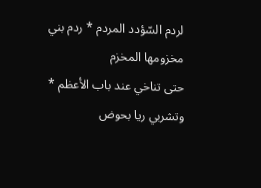لردم السّؤدد المردم * ردم بني مخزومها المخزم
حتى تناخي عند باب الأعظم * وتشربي ريا بحوض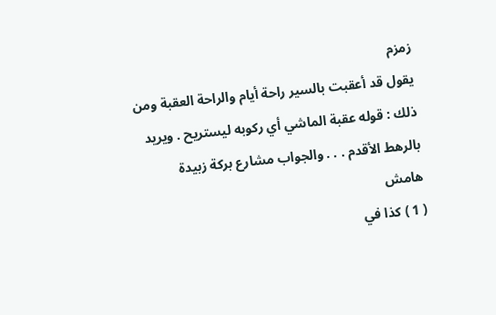زمزم
يقول قد أعقبت بالسير راحة أيام والراحة العقبة ومن ذلك : قوله عقبة الماشي أي ركوبه ليستريح . ويريد بالرهط الأقدم . . . والجواب مشارع بركة زبيدة
هامش
( 1 ) كذا في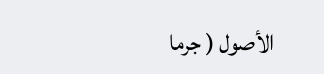الأصول ( جرما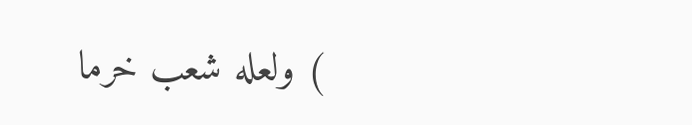) ولعله شعب خرما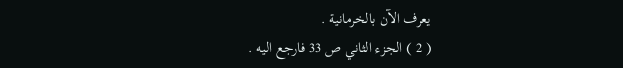يعرف الآن بالخرمانية .
( 2 ) الجزء الثاني ص 33 فارجع اليه .